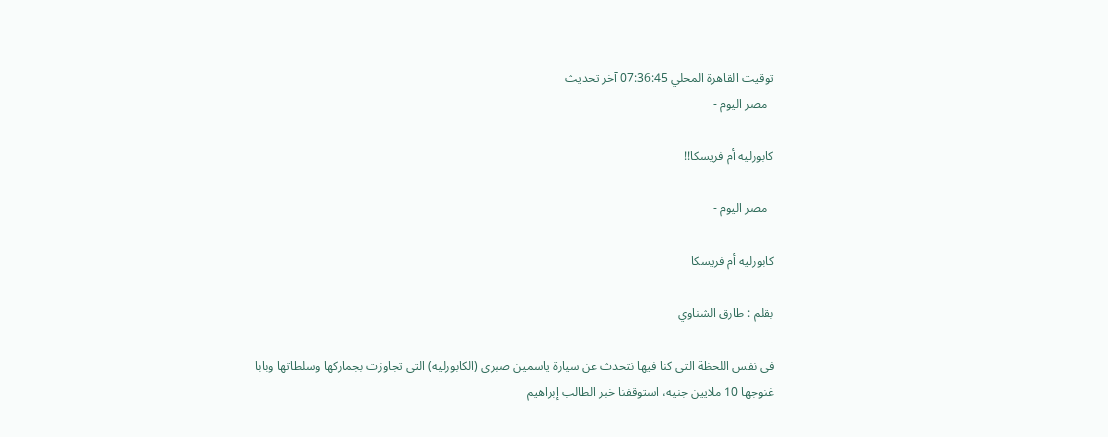توقيت القاهرة المحلي 07:36:45 آخر تحديث
  مصر اليوم -

كابورليه أم فريسكا!!

  مصر اليوم -

كابورليه أم فريسكا

بقلم : طارق الشناوي

فى نفس اللحظة التى كنا فيها نتحدث عن سيارة ياسمين صبرى (الكابورليه) التى تجاوزت بجماركها وسلطاتها وبابا غنوجها 10 ملايين جنيه، استوقفنا خبر الطالب إبراهيم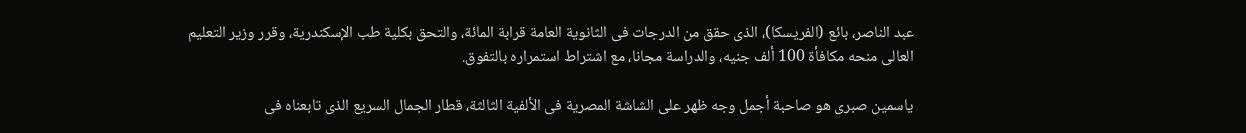عبد الناصر، بائع (الفريسكا)، الذى حقق من الدرجات فى الثانوية العامة قرابة المائة، والتحق بكلية طب الإسكندرية، وقرر وزير التعليم العالى منحه مكافأة 100 ألف جنيه، والدراسة مجانا، مع اشتراط استمراره بالتفوق.

ياسمين صبرى هو صاحبة أجمل وجه ظهر على الشاشة المصرية فى الألفية الثالثة، قطار الجمال السريع الذى تابعناه فى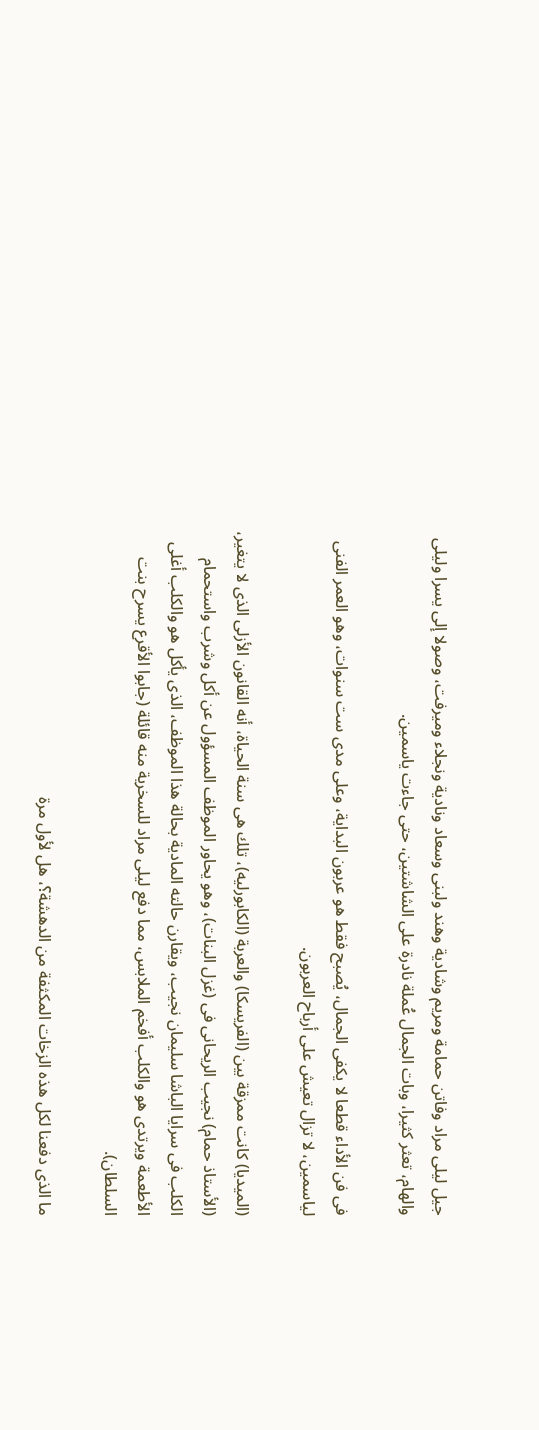جيل ليلى مراد وفاتن حمامة ومريم وشادية وهند ولبنى وسعاد ونادية ونجلاء وميرفت، وصولا إلى يسرا وليلى والهام، تعثر كثيرا، وبات الجمال عُملة نادرة على الشاشتين، حتى جاءت ياسمين.

فى فن الأداء قطعا لا يكفى الجمال، يُصبح فقط هو عربون البداية، وعلى مدى ست سنوات، وهو العمر الفنى لياسمين، لا تزال تعيش على أرباح العربون.

(الميديا) كانت ممزقة بين (الفريسكا) والعربة (الكابورليه)، تلك هى سنة الحياة، أنه القانون الأزلى الذى لا يتغير، (الأستاذ حمام) نجيب الريحانى فى (غزل البنات)، وهو يحاور الموظف المسؤول عن أكل وشرب واستحمام الكلب فى سرايا الباشا سليمان نجيب، ويقارن حالته المادية بحالة هذا الموظف، الذى يأكل هو والكلب أغلى الأطعمة ويرتدى هو والكلب أفخم الملابس، مما دفع ليلى مراد للسخرية منه قائلة (جابوا الأقرع يسرح بنت السلطان).

ما الذى دفعنا لكل هذه الزخات المكثفة من الدهشة؟، هل لأول مرة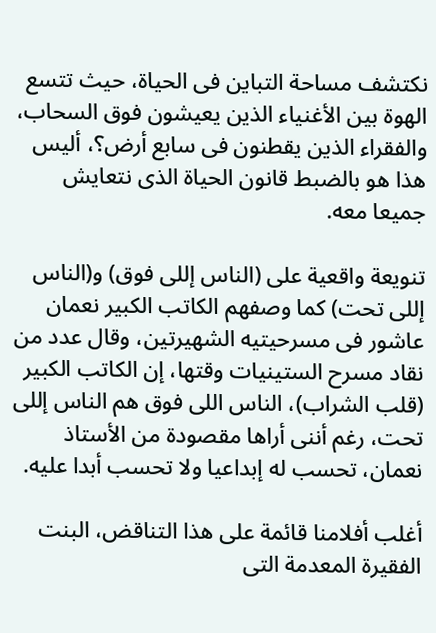نكتشف مساحة التباين فى الحياة، حيث تتسع الهوة بين الأغنياء الذين يعيشون فوق السحاب، والفقراء الذين يقطنون فى سابع أرض؟، أليس هذا هو بالضبط قانون الحياة الذى نتعايش جميعا معه.

تنويعة واقعية على (الناس إللى فوق) و(الناس إللى تحت) كما وصفهم الكاتب الكبير نعمان عاشور فى مسرحيتيه الشهيرتين، وقال عدد من نقاد مسرح الستينيات وقتها، إن الكاتب الكبير (قلب الشراب)، الناس اللى فوق هم الناس إللى تحت، رغم أننى أراها مقصودة من الأستاذ نعمان، تحسب له إبداعيا ولا تحسب أبدا عليه.

أغلب أفلامنا قائمة على هذا التناقض، البنت الفقيرة المعدمة التى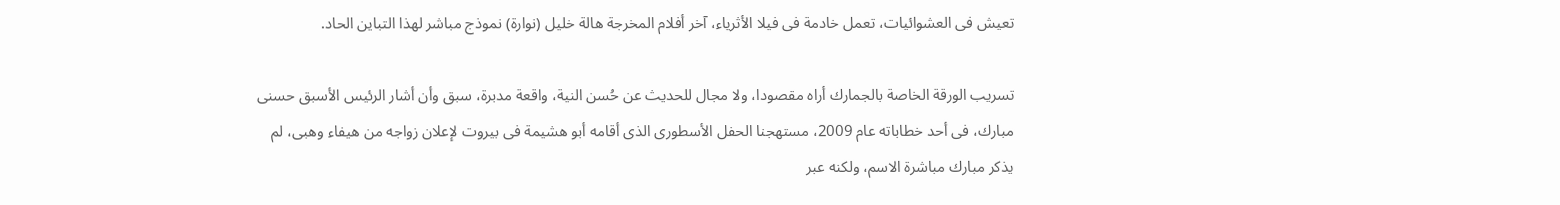تعيش فى العشوائيات، تعمل خادمة فى فيلا الأثرياء، آخر أفلام المخرجة هالة خليل (نوارة) نموذج مباشر لهذا التباين الحاد.

تسريب الورقة الخاصة بالجمارك أراه مقصودا، ولا مجال للحديث عن حُسن النية، واقعة مدبرة، سبق وأن أشار الرئيس الأسبق حسنى مبارك، فى أحد خطاباته عام 2009، مستهجنا الحفل الأسطورى الذى أقامه أبو هشيمة فى بيروت لإعلان زواجه من هيفاء وهبى، لم يذكر مبارك مباشرة الاسم، ولكنه عبر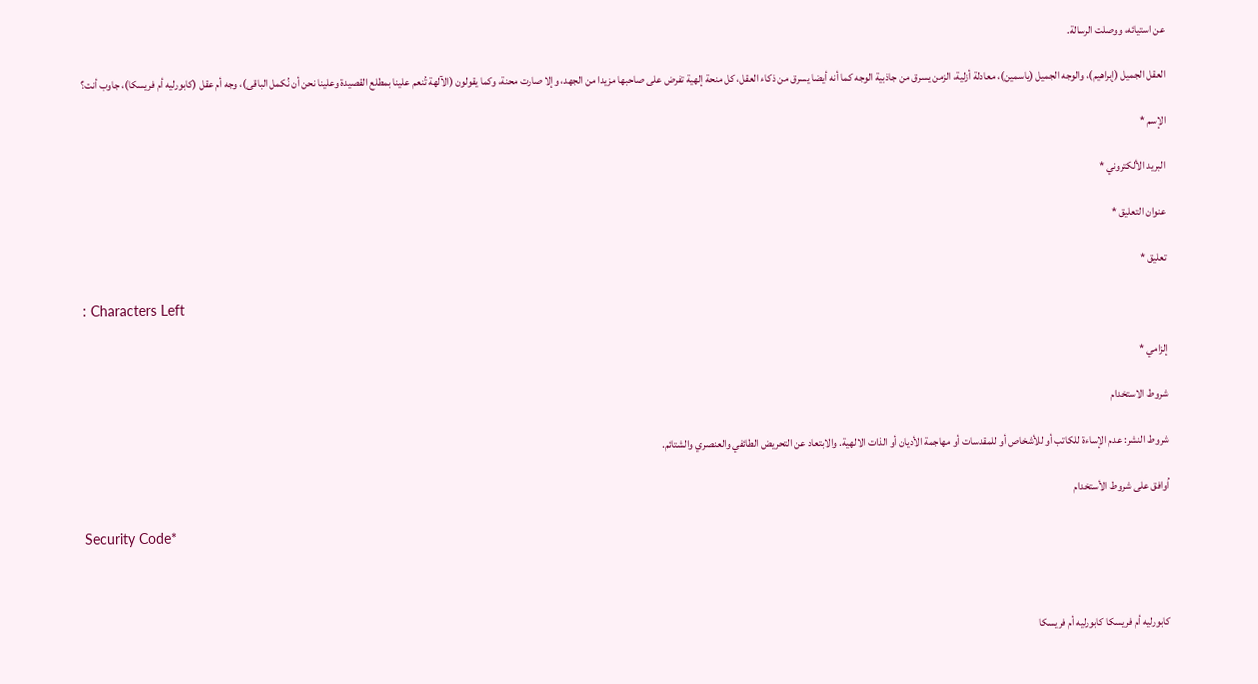عن استيائه، ووصلت الرسالة.

العقل الجميل (إبراهيم)، والوجه الجميل (ياسمين)، معادلة أزلية، الزمن يسرق من جاذبية الوجه كما أنه أيضا يسرق من ذكاء العقل، كل منحة إلهية تفرض على صاحبها مزيدا من الجهد، وإلا صارت محنة، وكما يقولون (الآلهة تُنعم علينا بمطلع القصيدة وعلينا نحن أن نُكمل الباقى)، وجه أم عقل (كابورليه أم فريسكا)، جاوب أنت؟

الإسم *

البريد الألكتروني *

عنوان التعليق *

تعليق *

: Characters Left

إلزامي *

شروط الاستخدام

شروط النشر: عدم الإساءة للكاتب أو للأشخاص أو للمقدسات أو مهاجمة الأديان أو الذات الالهية. والابتعاد عن التحريض الطائفي والعنصري والشتائم.

اُوافق على شروط الأستخدام

Security Code*



كابورليه أم فريسكا كابورليه أم فريسكا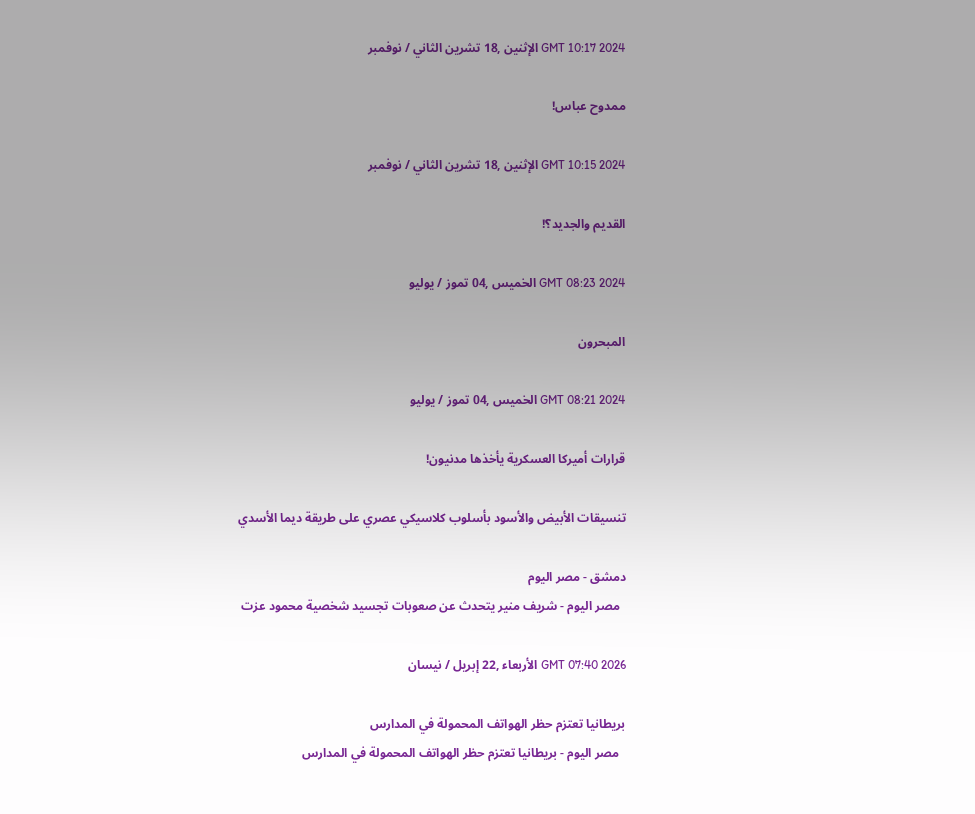GMT 10:17 2024 الإثنين ,18 تشرين الثاني / نوفمبر

ممدوح عباس!

GMT 10:15 2024 الإثنين ,18 تشرين الثاني / نوفمبر

القديم والجديد؟!

GMT 08:23 2024 الخميس ,04 تموز / يوليو

المبحرون

GMT 08:21 2024 الخميس ,04 تموز / يوليو

قرارات أميركا العسكرية يأخذها مدنيون!

تنسيقات الأبيض والأسود بأسلوب كلاسيكي عصري على طريقة ديما الأسدي

دمشق - مصر اليوم
  مصر اليوم - شريف منير يتحدث عن صعوبات تجسيد شخصية محمود عزت

GMT 07:40 2026 الأربعاء ,22 إبريل / نيسان

بريطانيا تعتزم حظر الهواتف المحمولة في المدارس
  مصر اليوم - بريطانيا تعتزم حظر الهواتف المحمولة في المدارس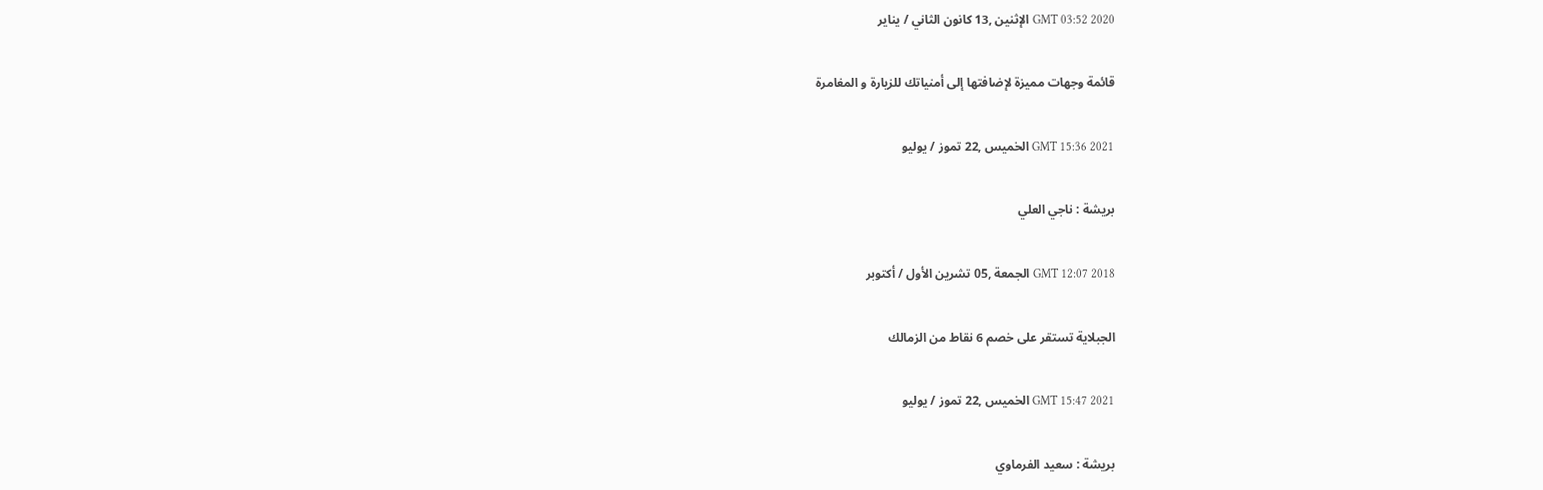GMT 03:52 2020 الإثنين ,13 كانون الثاني / يناير

قائمة وجهات مميزة لإضافتها إلى أمنياتك للزيارة و المغامرة

GMT 15:36 2021 الخميس ,22 تموز / يوليو

بريشة : ناجي العلي

GMT 12:07 2018 الجمعة ,05 تشرين الأول / أكتوبر

الجبلاية تستقر على خصم 6 نقاط من الزمالك

GMT 15:47 2021 الخميس ,22 تموز / يوليو

بريشة : سعيد الفرماوي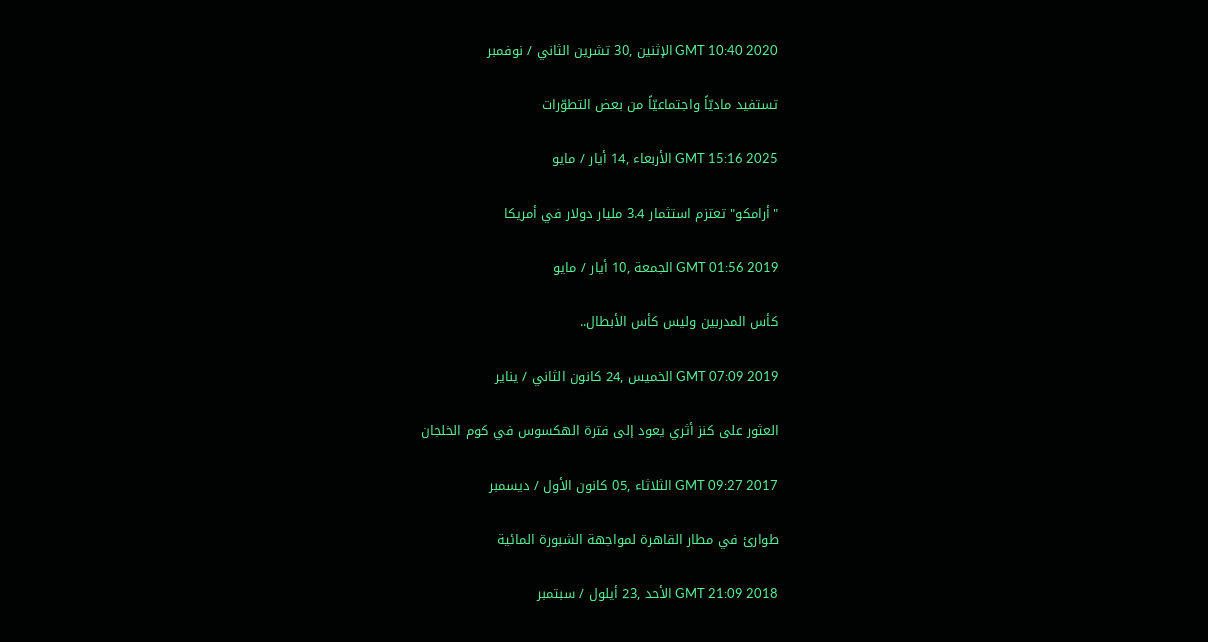GMT 10:40 2020 الإثنين ,30 تشرين الثاني / نوفمبر

تستفيد ماديّاً واجتماعيّاً من بعض التطوّرات

GMT 15:16 2025 الأربعاء ,14 أيار / مايو

"أرامكو" تعتزم استثمار 3.4 مليار دولار في أمريكا

GMT 01:56 2019 الجمعة ,10 أيار / مايو

كأس المدربين وليس كأس الأبطال..

GMT 07:09 2019 الخميس ,24 كانون الثاني / يناير

العثور على كنز أثري يعود إلى فترة الهكسوس في كوم الخلجان

GMT 09:27 2017 الثلاثاء ,05 كانون الأول / ديسمبر

طوارئ في مطار القاهرة لمواجهة الشبورة المائية

GMT 21:09 2018 الأحد ,23 أيلول / سبتمبر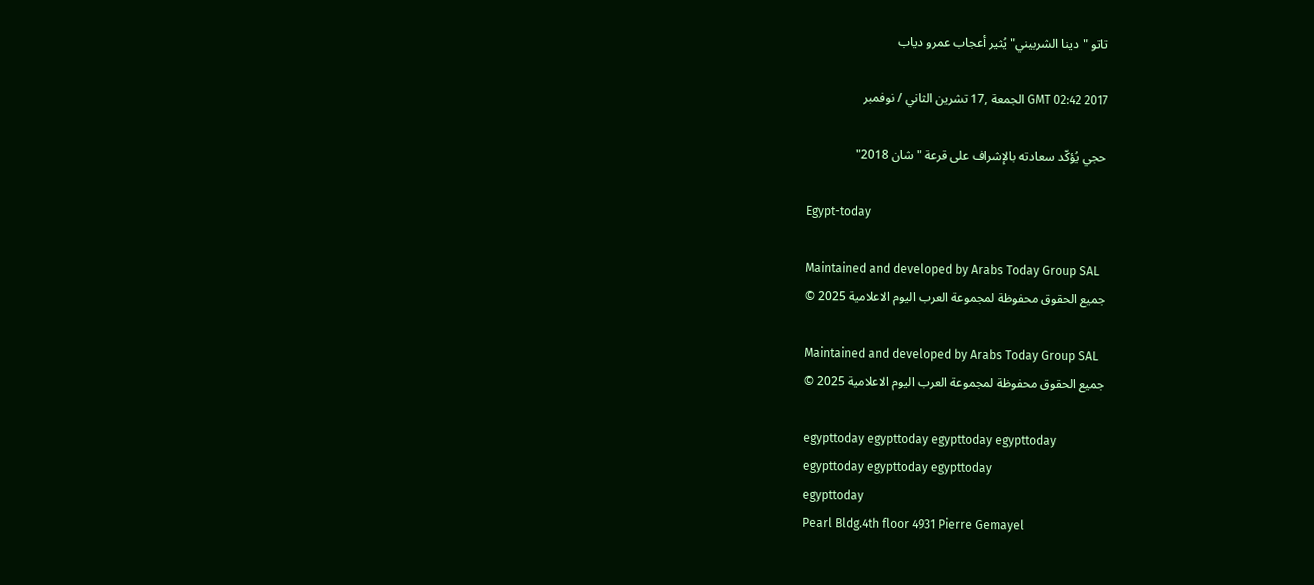تاتو "دينا الشربيني" يُثير أعجاب عمرو دياب

GMT 02:42 2017 الجمعة ,17 تشرين الثاني / نوفمبر

حجي يُؤكّد سعادته بالإشراف على قرعة "شان 2018"

Egypt-today

Maintained and developed by Arabs Today Group SAL
جميع الحقوق محفوظة لمجموعة العرب اليوم الاعلامية 2025 ©

Maintained and developed by Arabs Today Group SAL
جميع الحقوق محفوظة لمجموعة العرب اليوم الاعلامية 2025 ©

egypttoday egypttoday egypttoday egypttoday
egypttoday egypttoday egypttoday
egypttoday
Pearl Bldg.4th floor 4931 Pierre Gemayel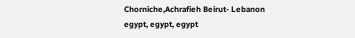Chorniche,Achrafieh Beirut- Lebanon
egypt, egypt, egypt